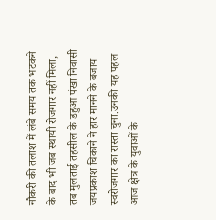नौकरी की तलाश में लंबे समय तक भटकने के बाद भी जब स्थायी रोजगार नहीं मिला, तब मुलताई तहसील के डहुआ पंखा निवासी जयप्रकाश चिकाने ने हार मानने के बजाय स्वरोजगार का रास्ता चुना.उनकी यह पहल आज क्षेत्र के युवाओं के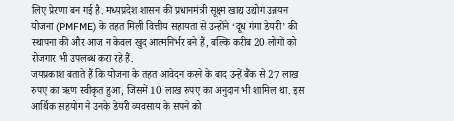लिए प्रेरणा बन गई है. मध्यप्रदेश शासन की प्रधानमंत्री सूक्ष्म खाद्य उद्योग उन्नयन योजना (PMFME) के तहत मिली वित्तीय सहायता से उन्होंने ‘दूध गंगा डेयरी’ की स्थापना की और आज न केवल खुद आत्मनिर्भर बने हैं, बल्कि करीब 20 लोगों को रोजगार भी उपलब्ध करा रहे हैं.
जयप्रकाश बताते हैं कि योजना के तहत आवेदन करने के बाद उन्हें बैंक से 27 लाख रुपए का ऋण स्वीकृत हुआ, जिसमें 10 लाख रुपए का अनुदान भी शामिल था. इस आर्थिक सहयोग ने उनके डेयरी व्यवसाय के सपने को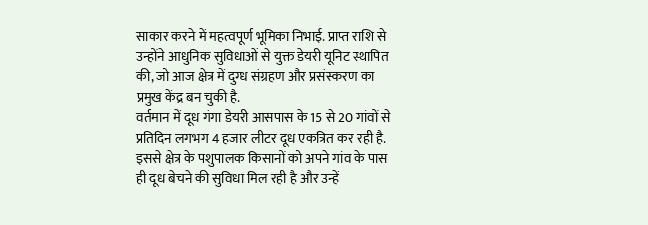साकार करने में महत्वपूर्ण भूमिका निभाई. प्राप्त राशि से उन्होंने आधुनिक सुविधाओं से युक्त डेयरी यूनिट स्थापित की, जो आज क्षेत्र में दुग्ध संग्रहण और प्रसंस्करण का प्रमुख केंद्र बन चुकी है.
वर्तमान में दूध गंगा डेयरी आसपास के 15 से 20 गांवों से प्रतिदिन लगभग 4 हजार लीटर दूध एकत्रित कर रही है. इससे क्षेत्र के पशुपालक किसानों को अपने गांव के पास ही दूध बेचने की सुविधा मिल रही है और उन्हें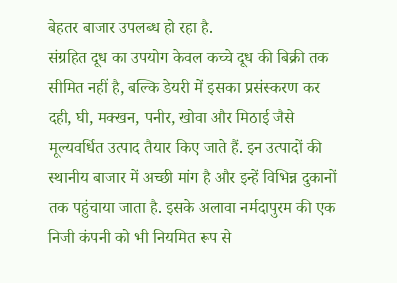बेहतर बाजार उपलब्ध हो रहा है.
संग्रहित दूध का उपयोग केवल कच्चे दूध की बिक्री तक सीमित नहीं है, बल्कि डेयरी में इसका प्रसंस्करण कर दही, घी, मक्खन, पनीर, खोवा और मिठाई जैसे मूल्यवर्धित उत्पाद तैयार किए जाते हैं. इन उत्पादों की स्थानीय बाजार में अच्छी मांग है और इन्हें विभिन्न दुकानों तक पहुंचाया जाता है. इसके अलावा नर्मदापुरम की एक निजी कंपनी को भी नियमित रूप से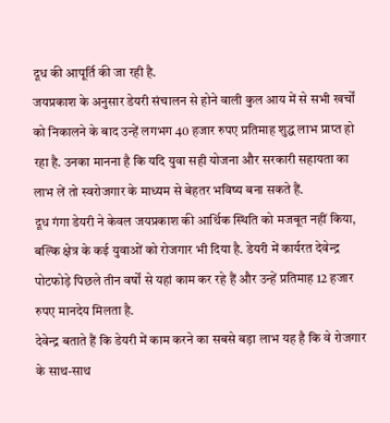दूध की आपूर्ति की जा रही है.
जयप्रकाश के अनुसार डेयरी संचालन से होने वाली कुल आय में से सभी खर्चों को निकालने के बाद उन्हें लगभग 40 हजार रुपए प्रतिमाह शुद्ध लाभ प्राप्त हो रहा है. उनका मानना है कि यदि युवा सही योजना और सरकारी सहायता का लाभ लें तो स्वरोजगार के माध्यम से बेहतर भविष्य बना सकते हैं.
दूध गंगा डेयरी ने केवल जयप्रकाश की आर्थिक स्थिति को मजबूत नहीं किया, बल्कि क्षेत्र के कई युवाओं को रोजगार भी दिया है. डेयरी में कार्यरत देवेन्द्र पोटफोड़े पिछले तीन वर्षों से यहां काम कर रहे हैं और उन्हें प्रतिमाह 12 हजार रुपए मानदेय मिलता है.
देवेन्द्र बताते हैं कि डेयरी में काम करने का सबसे बड़ा लाभ यह है कि वे रोजगार के साथ-साथ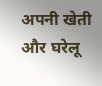अपनी खेती और घरेलू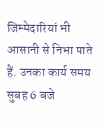जिम्मेदारियां भी आसानी से निभा पाते हैं. उनका कार्य समय सुबह 6 बजे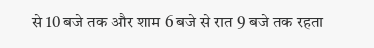से 10 बजे तक और शाम 6 बजे से रात 9 बजे तक रहता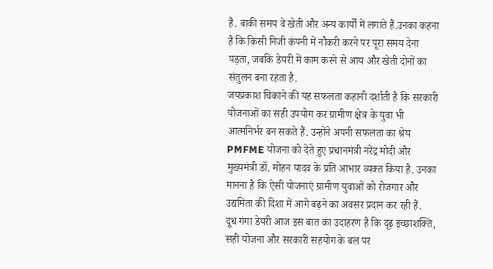है. बाकी समय वे खेती और अन्य कार्यों में लगाते हैं.उनका कहना है कि किसी निजी कंपनी में नौकरी करने पर पूरा समय देना पड़ता, जबकि डेयरी में काम करने से आय और खेती दोनों का संतुलन बना रहता है.
जयप्रकाश चिकाने की यह सफलता कहानी दर्शाती है कि सरकारी योजनाओं का सही उपयोग कर ग्रामीण क्षेत्र के युवा भी आत्मनिर्भर बन सकते हैं. उन्होंने अपनी सफलता का श्रेय PMFME योजना को देते हुए प्रधानमंत्री नरेंद्र मोदी और मुख्यमंत्री डॉ. मोहन यादव के प्रति आभार व्यक्त किया है. उनका मानना है कि ऐसी योजनाएं ग्रामीण युवाओं को रोजगार और उद्यमिता की दिशा में आगे बढ़ने का अवसर प्रदान कर रही हैं.
दूध गंगा डेयरी आज इस बात का उदाहरण है कि दृढ़ इच्छाशक्ति, सही योजना और सरकारी सहयोग के बल पर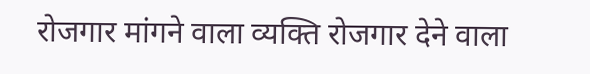रोजगार मांगने वाला व्यक्ति रोजगार देने वाला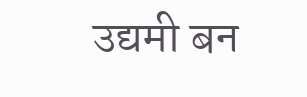उद्यमी बन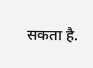सकता है.